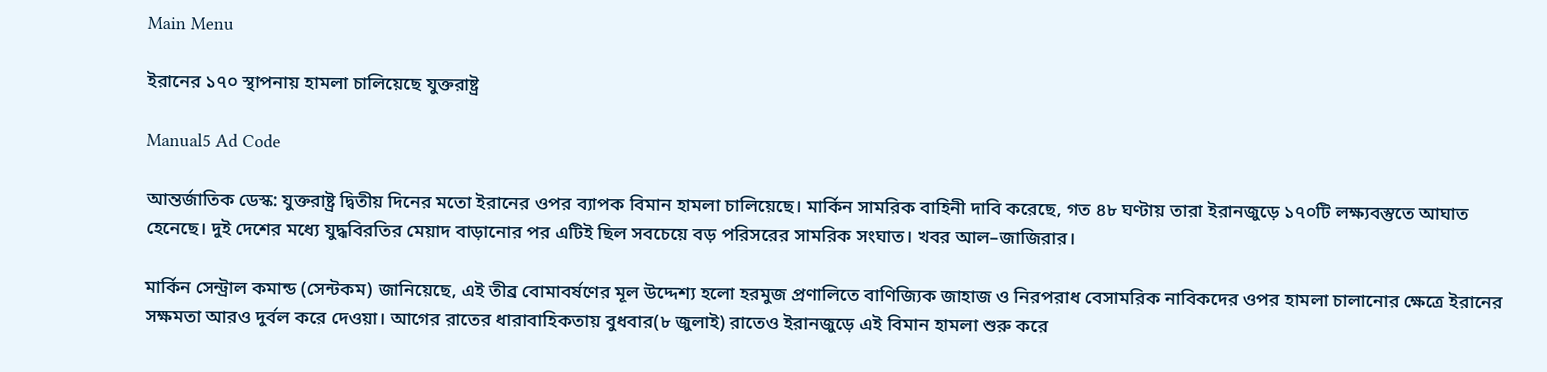Main Menu

ইরানের ১৭০ স্থাপনায় হামলা চালিয়েছে যুক্তরাষ্ট্র

Manual5 Ad Code

আন্তর্জাতিক ডেস্ক: যুক্তরাষ্ট্র দ্বিতীয় দিনের মতো ইরানের ওপর ব্যাপক বিমান হামলা চালিয়েছে। মার্কিন সামরিক বাহিনী দাবি করেছে, গত ৪৮ ঘণ্টায় তারা ইরানজুড়ে ১৭০টি লক্ষ্যবস্তুতে আঘাত হেনেছে। দুই দেশের মধ্যে যুদ্ধবিরতির মেয়াদ বাড়ানোর পর এটিই ছিল সবচেয়ে বড় পরিসরের সামরিক সংঘাত। খবর আল–জাজিরার।

মার্কিন সেন্ট্রাল কমান্ড (সেন্টকম) জানিয়েছে, এই তীব্র বোমাবর্ষণের মূল উদ্দেশ্য হলো হরমুজ প্রণালিতে বাণিজ্যিক জাহাজ ও নিরপরাধ বেসামরিক নাবিকদের ওপর হামলা চালানোর ক্ষেত্রে ইরানের সক্ষমতা আরও দুর্বল করে দেওয়া। আগের রাতের ধারাবাহিকতায় বুধবার(৮ জুলাই) রাতেও ইরানজুড়ে এই বিমান হামলা শুরু করে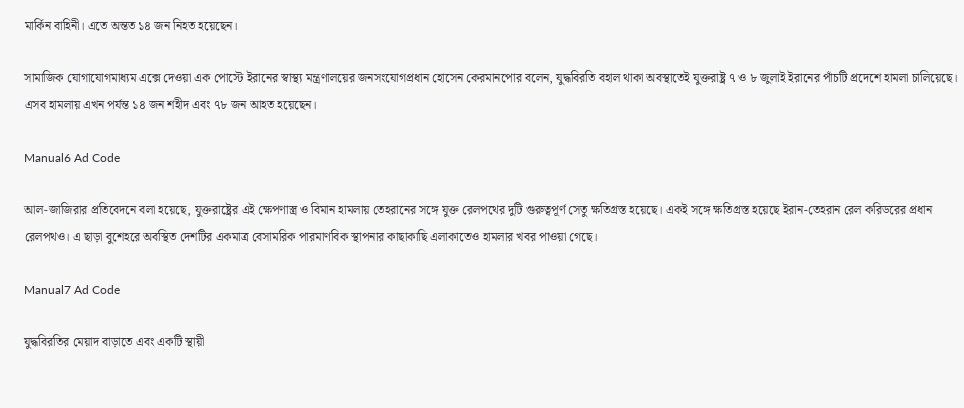মার্কিন বাহিনী। এতে অন্তত ১৪ জন নিহত হয়েছেন।

সামাজিক যোগাযোগমাধ্যম এক্সে দেওয়া এক পোস্টে ইরানের স্বাস্থ্য মন্ত্রণালয়ের জনসংযোগপ্রধান হোসেন কেরমানপোর বলেন, যুদ্ধবিরতি বহাল থাকা অবস্থাতেই যুক্তরাষ্ট্র ৭ ও ৮ জুলাই ইরানের পাঁচটি প্রদেশে হামলা চালিয়েছে। এসব হামলায় এখন পর্যন্ত ১৪ জন শহীদ এবং ৭৮ জন আহত হয়েছেন।

Manual6 Ad Code

আল-জাজিরার প্রতিবেদনে বলা হয়েছে, যুক্তরাষ্ট্রের এই ক্ষেপণাস্ত্র ও বিমান হামলায় তেহরানের সঙ্গে যুক্ত রেলপথের দুটি গুরুত্বপূর্ণ সেতু ক্ষতিগ্রস্ত হয়েছে। একই সঙ্গে ক্ষতিগ্রস্ত হয়েছে ইরান-তেহরান রেল করিডরের প্রধান রেলপথও। এ ছাড়া বুশেহরে অবস্থিত দেশটির একমাত্র বেসামরিক পারমাণবিক স্থাপনার কাছাকাছি এলাকাতেও হামলার খবর পাওয়া গেছে।

Manual7 Ad Code

যুদ্ধবিরতির মেয়াদ বাড়াতে এবং একটি স্থায়ী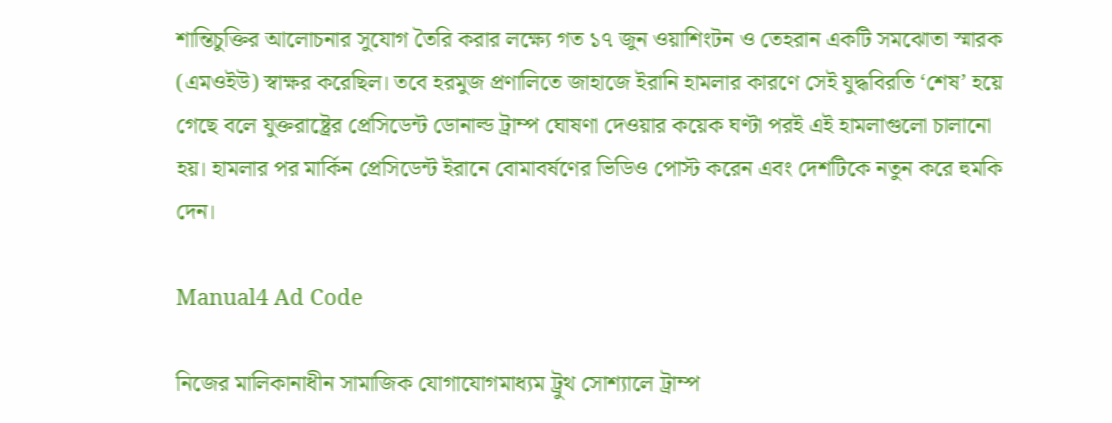শান্তিচুক্তির আলোচনার সুযোগ তৈরি করার লক্ষ্যে গত ১৭ জুন ওয়াশিংটন ও তেহরান একটি সমঝোতা স্মারক (এমওইউ) স্বাক্ষর করেছিল। তবে হরমুজ প্রণালিতে জাহাজে ইরানি হামলার কারণে সেই যুদ্ধবিরতি ‘শেষ’ হয়ে গেছে বলে যুক্তরাষ্ট্রের প্রেসিডেন্ট ডোনাল্ড ট্রাম্প ঘোষণা দেওয়ার কয়েক ঘণ্টা পরই এই হামলাগুলো চালানো হয়। হামলার পর মার্কিন প্রেসিডেন্ট ইরানে বোমাবর্ষণের ভিডিও পোস্ট করেন এবং দেশটিকে নতুন করে হুমকি দেন।

Manual4 Ad Code

নিজের মালিকানাধীন সামাজিক যোগাযোগমাধ্যম ট্রুথ সোশ্যালে ট্রাম্প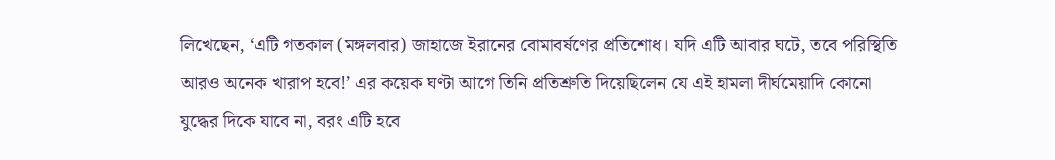লিখেছেন, ‘এটি গতকাল (মঙ্গলবার) জাহাজে ইরানের বোমাবর্ষণের প্রতিশোধ। যদি এটি আবার ঘটে, তবে পরিস্থিতি আরও অনেক খারাপ হবে!’ এর কয়েক ঘণ্টা আগে তিনি প্রতিশ্রুতি দিয়েছিলেন যে এই হামলা দীর্ঘমেয়াদি কোনো যুদ্ধের দিকে যাবে না, বরং এটি হবে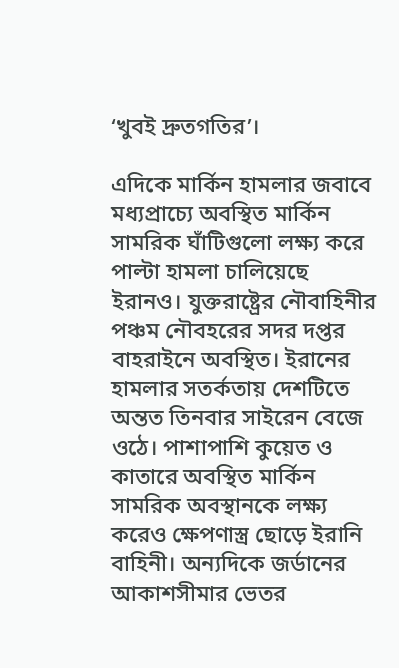‘খুবই দ্রুতগতির’।

এদিকে মার্কিন হামলার জবাবে মধ্যপ্রাচ্যে অবস্থিত মার্কিন সামরিক ঘাঁটিগুলো লক্ষ্য করে পাল্টা হামলা চালিয়েছে ইরানও। যুক্তরাষ্ট্রের নৌবাহিনীর পঞ্চম নৌবহরের সদর দপ্তর বাহরাইনে অবস্থিত। ইরানের হামলার সতর্কতায় দেশটিতে অন্তত তিনবার সাইরেন বেজে ওঠে। পাশাপাশি কুয়েত ও কাতারে অবস্থিত মার্কিন সামরিক অবস্থানকে লক্ষ্য করেও ক্ষেপণাস্ত্র ছোড়ে ইরানি বাহিনী। অন্যদিকে জর্ডানের আকাশসীমার ভেতর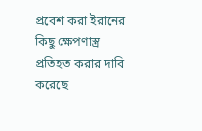প্রবেশ করা ইরানের কিছু ক্ষেপণাস্ত্র প্রতিহত করার দাবি করেছে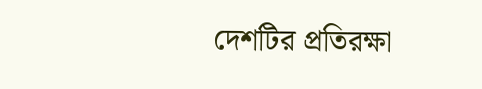দেশটির প্রতিরক্ষা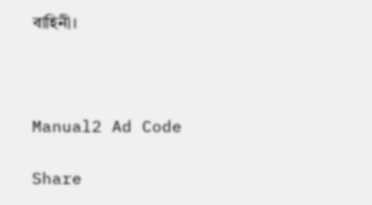বাহিনী।



Manual2 Ad Code

Share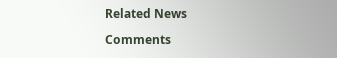Related News

Comments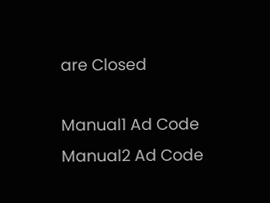are Closed

Manual1 Ad Code
Manual2 Ad Code